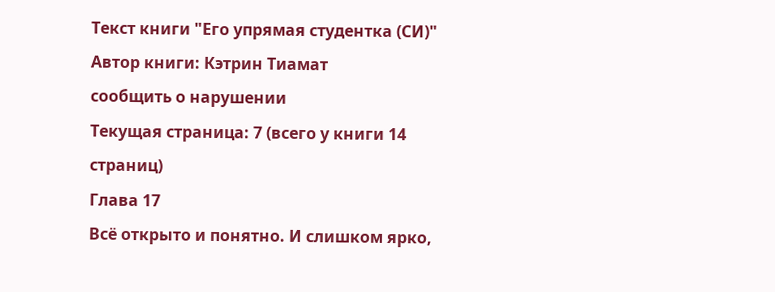Текст книги "Его упрямая студентка (СИ)"
Автор книги: Кэтрин Тиамат
сообщить о нарушении
Текущая страница: 7 (всего у книги 14 страниц)
Глава 17
Всё открыто и понятно. И слишком ярко,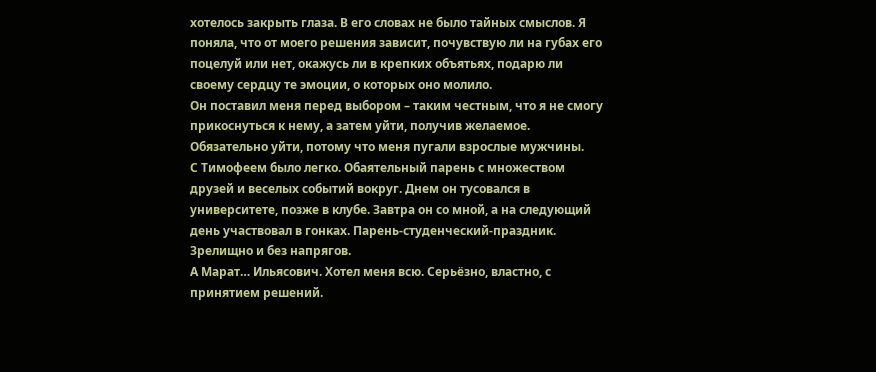хотелось закрыть глаза. В его словах не было тайных смыслов. Я поняла, что от моего решения зависит, почувствую ли на губах его поцелуй или нет, окажусь ли в крепких объятьях, подарю ли своему сердцу те эмоции, о которых оно молило.
Он поставил меня перед выбором – таким честным, что я не смогу прикоснуться к нему, а затем уйти, получив желаемое. Обязательно уйти, потому что меня пугали взрослые мужчины.
С Тимофеем было легко. Обаятельный парень с множеством друзей и веселых событий вокруг. Днем он тусовался в университете, позже в клубе. Завтра он со мной, а на следующий день участвовал в гонках. Парень-студенческий-праздник. Зрелищно и без напрягов.
А Марат… Ильясович. Хотел меня всю. Серьёзно, властно, с принятием решений.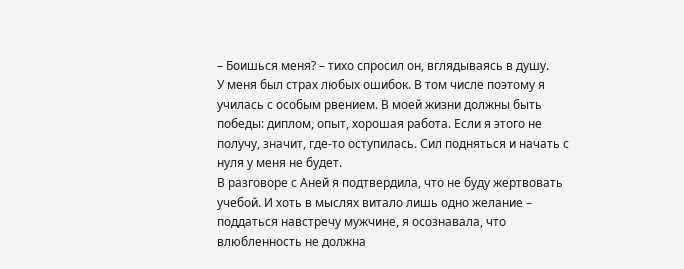– Боишься меня? – тихо спросил он, вглядываясь в душу.
У меня был страх любых ошибок. В том числе поэтому я училась с особым рвением. В моей жизни должны быть победы: диплом, опыт, хорошая работа. Если я этого не получу, значит, где-то оступилась. Сил подняться и начать с нуля у меня не будет.
В разговоре с Аней я подтвердила, что не буду жертвовать учебой. И хоть в мыслях витало лишь одно желание – поддаться навстречу мужчине, я осознавала, что влюбленность не должна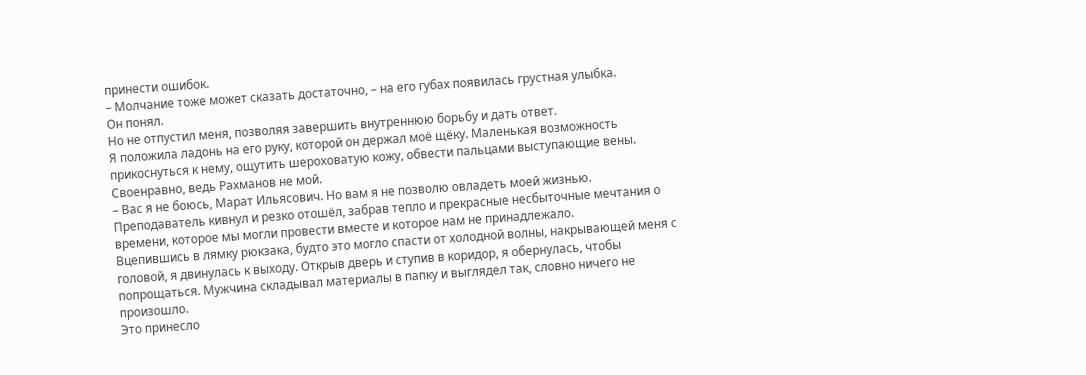принести ошибок.
– Молчание тоже может сказать достаточно, – на его губах появилась грустная улыбка.
Он понял.
Но не отпустил меня, позволяя завершить внутреннюю борьбу и дать ответ.
Я положила ладонь на его руку, которой он держал моё щёку. Маленькая возможность прикоснуться к нему, ощутить шероховатую кожу, обвести пальцами выступающие вены.
Своенравно, ведь Рахманов не мой.
– Вас я не боюсь, Марат Ильясович. Но вам я не позволю овладеть моей жизнью.
Преподаватель кивнул и резко отошёл, забрав тепло и прекрасные несбыточные мечтания о времени, которое мы могли провести вместе и которое нам не принадлежало.
Вцепившись в лямку рюкзака, будто это могло спасти от холодной волны, накрывающей меня с головой, я двинулась к выходу. Открыв дверь и ступив в коридор, я обернулась, чтобы попрощаться. Мужчина складывал материалы в папку и выглядел так, словно ничего не произошло.
Это принесло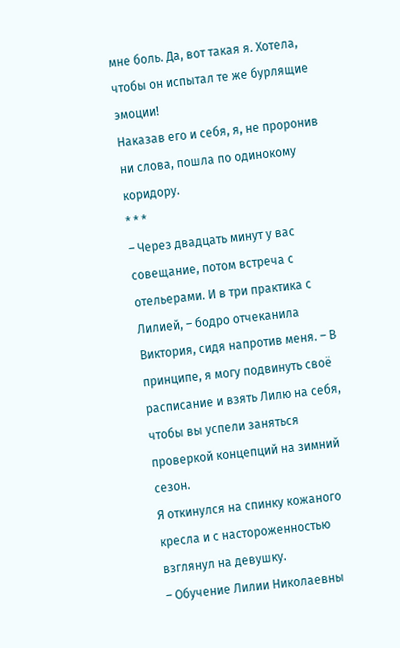мне боль. Да, вот такая я. Хотела, чтобы он испытал те же бурлящие эмоции!
Наказав его и себя, я, не проронив ни слова, пошла по одинокому коридору.
* * *
– Через двадцать минут у вас совещание, потом встреча с отельерами. И в три практика с Лилией, – бодро отчеканила Виктория, сидя напротив меня. – В принципе, я могу подвинуть своё расписание и взять Лилю на себя, чтобы вы успели заняться проверкой концепций на зимний сезон.
Я откинулся на спинку кожаного кресла и с настороженностью взглянул на девушку.
– Обучение Лилии Николаевны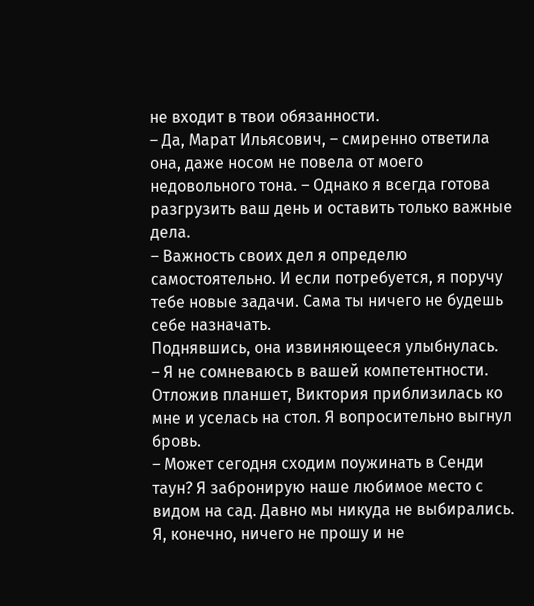не входит в твои обязанности.
– Да, Марат Ильясович, – смиренно ответила она, даже носом не повела от моего недовольного тона. – Однако я всегда готова разгрузить ваш день и оставить только важные дела.
– Важность своих дел я определю самостоятельно. И если потребуется, я поручу тебе новые задачи. Сама ты ничего не будешь себе назначать.
Поднявшись, она извиняющееся улыбнулась.
– Я не сомневаюсь в вашей компетентности.
Отложив планшет, Виктория приблизилась ко мне и уселась на стол. Я вопросительно выгнул бровь.
– Может сегодня сходим поужинать в Сенди таун? Я забронирую наше любимое место с видом на сад. Давно мы никуда не выбирались. Я, конечно, ничего не прошу и не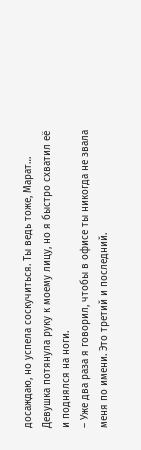досаждаю, но успела соскучиться. Ты ведь тоже, Марат…
Девушка потянула руку к моему лицу, но я быстро схватил её и поднялся на ноги.
– Уже два раза я говорил, чтобы в офисе ты никогда не звала меня по имени. Это третий и последний.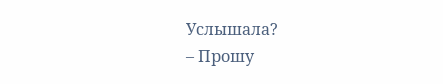Услышала?
– Прошу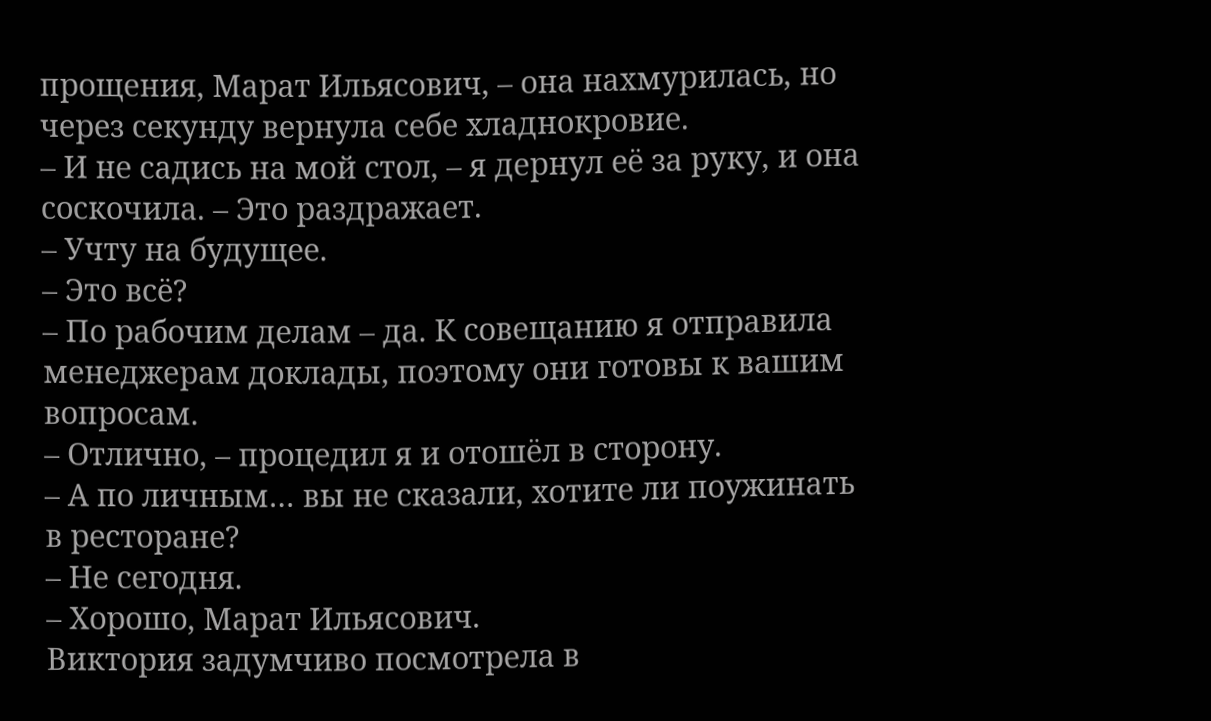прощения, Марат Ильясович, – она нахмурилась, но через секунду вернула себе хладнокровие.
– И не садись на мой стол, – я дернул её за руку, и она соскочила. – Это раздражает.
– Учту на будущее.
– Это всё?
– По рабочим делам – да. К совещанию я отправила менеджерам доклады, поэтому они готовы к вашим вопросам.
– Отлично, – процедил я и отошёл в сторону.
– А по личным… вы не сказали, хотите ли поужинать в ресторане?
– Не сегодня.
– Хорошо, Марат Ильясович.
Виктория задумчиво посмотрела в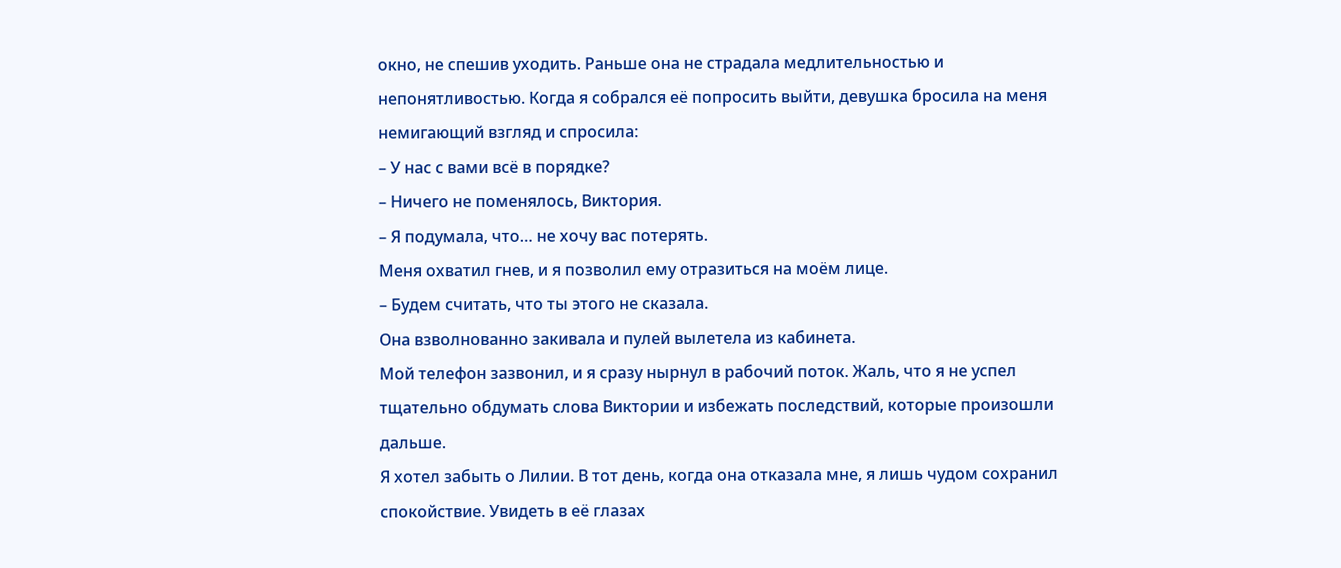окно, не спешив уходить. Раньше она не страдала медлительностью и непонятливостью. Когда я собрался её попросить выйти, девушка бросила на меня немигающий взгляд и спросила:
– У нас с вами всё в порядке?
– Ничего не поменялось, Виктория.
– Я подумала, что… не хочу вас потерять.
Меня охватил гнев, и я позволил ему отразиться на моём лице.
– Будем считать, что ты этого не сказала.
Она взволнованно закивала и пулей вылетела из кабинета.
Мой телефон зазвонил, и я сразу нырнул в рабочий поток. Жаль, что я не успел тщательно обдумать слова Виктории и избежать последствий, которые произошли дальше.
Я хотел забыть о Лилии. В тот день, когда она отказала мне, я лишь чудом сохранил спокойствие. Увидеть в её глазах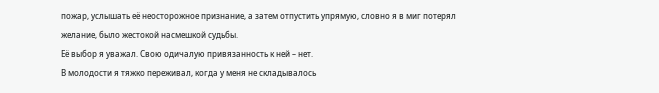пожар, услышать её неосторожное признание, а затем отпустить упрямую, словно я в миг потерял желание, было жестокой насмешкой судьбы.
Её выбор я уважал. Свою одичалую привязанность к ней – нет.
В молодости я тяжко переживал, когда у меня не складывалось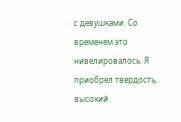с девушками. Со временем это нивелировалось. Я приобрел твердость, высокий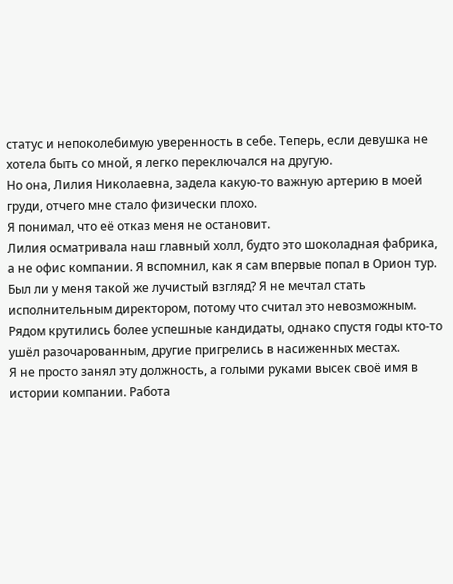статус и непоколебимую уверенность в себе. Теперь, если девушка не хотела быть со мной, я легко переключался на другую.
Но она, Лилия Николаевна, задела какую-то важную артерию в моей груди, отчего мне стало физически плохо.
Я понимал, что её отказ меня не остановит.
Лилия осматривала наш главный холл, будто это шоколадная фабрика, а не офис компании. Я вспомнил, как я сам впервые попал в Орион тур.
Был ли у меня такой же лучистый взгляд? Я не мечтал стать исполнительным директором, потому что считал это невозможным. Рядом крутились более успешные кандидаты, однако спустя годы кто-то ушёл разочарованным, другие пригрелись в насиженных местах.
Я не просто занял эту должность, а голыми руками высек своё имя в истории компании. Работа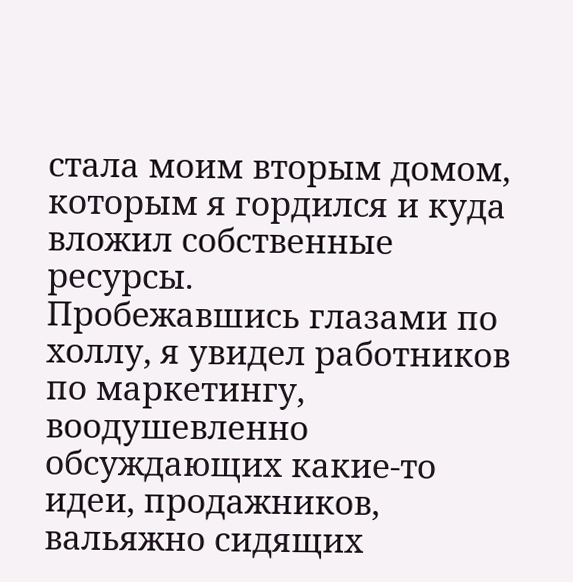стала моим вторым домом, которым я гордился и куда вложил собственные ресурсы.
Пробежавшись глазами по холлу, я увидел работников по маркетингу, воодушевленно обсуждающих какие-то идеи, продажников, вальяжно сидящих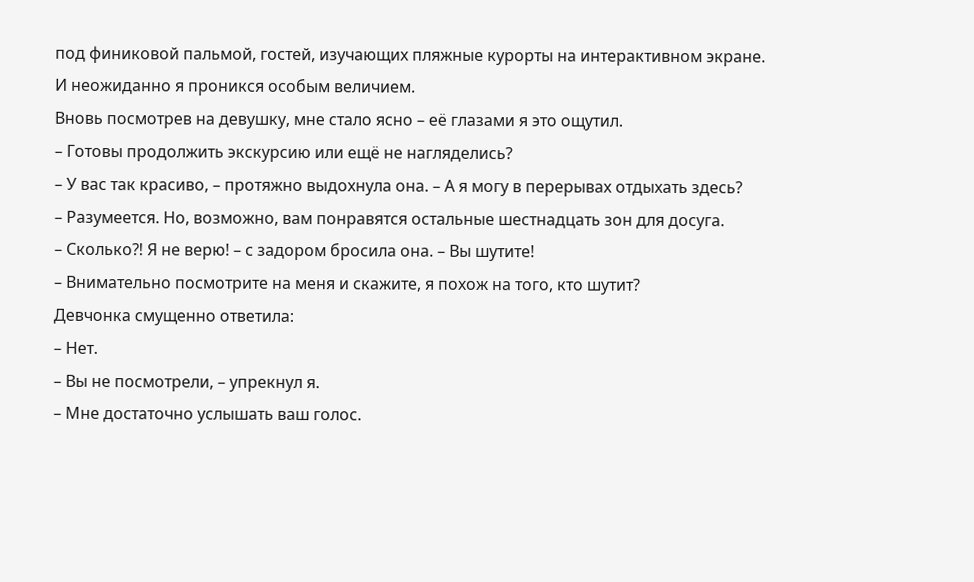под финиковой пальмой, гостей, изучающих пляжные курорты на интерактивном экране.
И неожиданно я проникся особым величием.
Вновь посмотрев на девушку, мне стало ясно – её глазами я это ощутил.
– Готовы продолжить экскурсию или ещё не нагляделись?
– У вас так красиво, – протяжно выдохнула она. – А я могу в перерывах отдыхать здесь?
– Разумеется. Но, возможно, вам понравятся остальные шестнадцать зон для досуга.
– Сколько⁈ Я не верю! – с задором бросила она. – Вы шутите!
– Внимательно посмотрите на меня и скажите, я похож на того, кто шутит?
Девчонка смущенно ответила:
– Нет.
– Вы не посмотрели, – упрекнул я.
– Мне достаточно услышать ваш голос.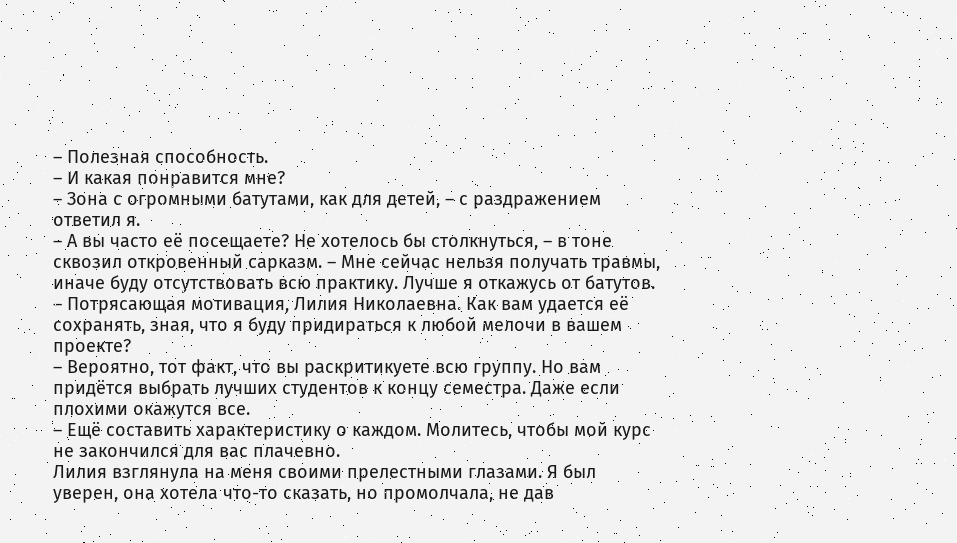– Полезная способность.
– И какая понравится мне?
– Зона с огромными батутами, как для детей, – с раздражением ответил я.
– А вы часто её посещаете? Не хотелось бы столкнуться, – в тоне сквозил откровенный сарказм. – Мне сейчас нельзя получать травмы, иначе буду отсутствовать всю практику. Лучше я откажусь от батутов.
– Потрясающая мотивация, Лилия Николаевна. Как вам удается её сохранять, зная, что я буду придираться к любой мелочи в вашем проекте?
– Вероятно, тот факт, что вы раскритикуете всю группу. Но вам придётся выбрать лучших студентов к концу семестра. Даже если плохими окажутся все.
– Ещё составить характеристику о каждом. Молитесь, чтобы мой курс не закончился для вас плачевно.
Лилия взглянула на меня своими прелестными глазами. Я был уверен, она хотела что-то сказать, но промолчала, не дав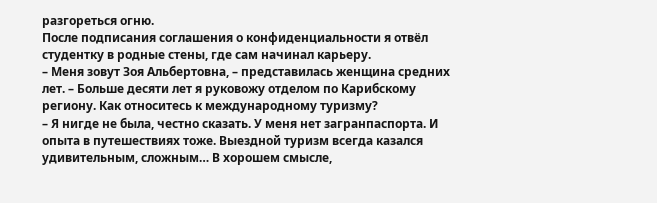разгореться огню.
После подписания соглашения о конфиденциальности я отвёл студентку в родные стены, где сам начинал карьеру.
– Меня зовут Зоя Альбертовна, – представилась женщина средних лет. – Больше десяти лет я руковожу отделом по Карибскому региону. Как относитесь к международному туризму?
– Я нигде не была, честно сказать. У меня нет загранпаспорта. И опыта в путешествиях тоже. Выездной туризм всегда казался удивительным, сложным… В хорошем смысле,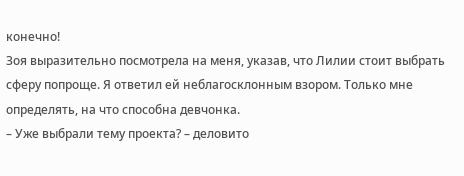конечно!
Зоя выразительно посмотрела на меня, указав, что Лилии стоит выбрать сферу попроще. Я ответил ей неблагосклонным взором. Только мне определять, на что способна девчонка.
– Уже выбрали тему проекта? – деловито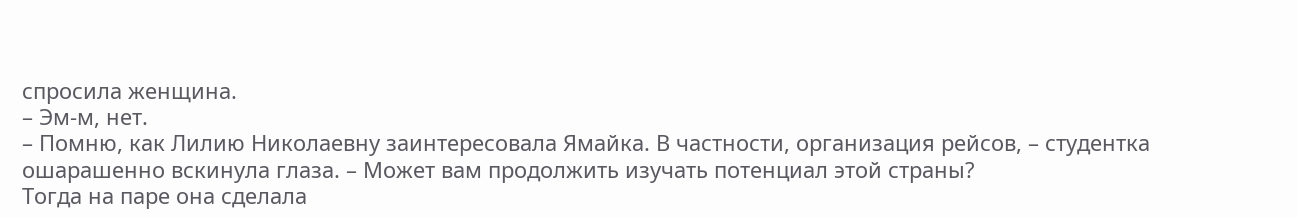спросила женщина.
– Эм-м, нет.
– Помню, как Лилию Николаевну заинтересовала Ямайка. В частности, организация рейсов, – студентка ошарашенно вскинула глаза. – Может вам продолжить изучать потенциал этой страны?
Тогда на паре она сделала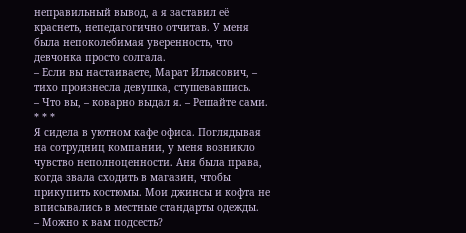неправильный вывод, а я заставил её краснеть, непедагогично отчитав. У меня была непоколебимая уверенность, что девчонка просто солгала.
– Если вы настаиваете, Марат Ильясович, – тихо произнесла девушка, стушевавшись.
– Что вы, – коварно выдал я. – Решайте сами.
* * *
Я сидела в уютном кафе офиса. Поглядывая на сотрудниц компании, у меня возникло чувство неполноценности. Аня была права, когда звала сходить в магазин, чтобы прикупить костюмы. Мои джинсы и кофта не вписывались в местные стандарты одежды.
– Можно к вам подсесть?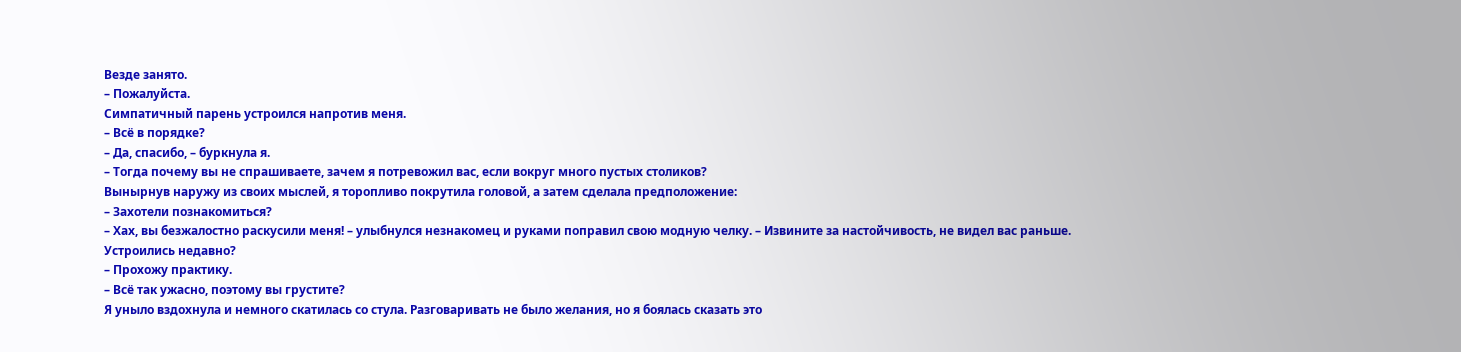Везде занято.
– Пожалуйста.
Симпатичный парень устроился напротив меня.
– Всё в порядке?
– Да, спасибо, – буркнула я.
– Тогда почему вы не спрашиваете, зачем я потревожил вас, если вокруг много пустых столиков?
Вынырнув наружу из своих мыслей, я торопливо покрутила головой, а затем сделала предположение:
– Захотели познакомиться?
– Хах, вы безжалостно раскусили меня! – улыбнулся незнакомец и руками поправил свою модную челку. – Извините за настойчивость, не видел вас раньше. Устроились недавно?
– Прохожу практику.
– Всё так ужасно, поэтому вы грустите?
Я уныло вздохнула и немного скатилась со стула. Разговаривать не было желания, но я боялась сказать это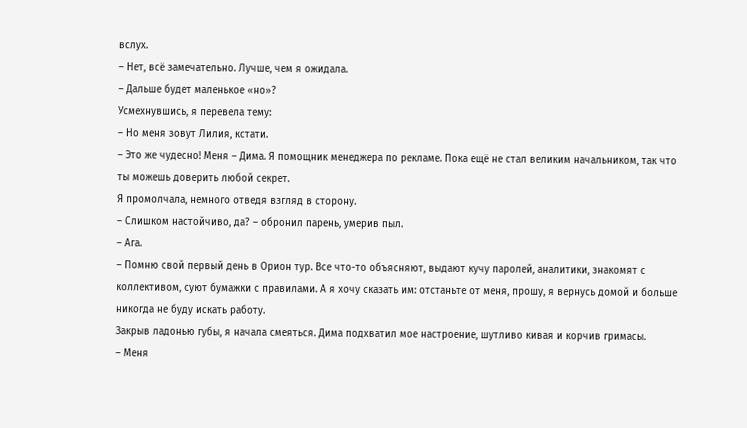вслух.
– Нет, всё замечательно. Лучше, чем я ожидала.
– Дальше будет маленькое «но»?
Усмехнувшись, я перевела тему:
– Но меня зовут Лилия, кстати.
– Это же чудесно! Меня – Дима. Я помощник менеджера по рекламе. Пока ещё не стал великим начальником, так что ты можешь доверить любой секрет.
Я промолчала, немного отведя взгляд в сторону.
– Слишком настойчиво, да? – обронил парень, умерив пыл.
– Ага.
– Помню свой первый день в Орион тур. Все что-то объясняют, выдают кучу паролей, аналитики, знакомят с коллективом, суют бумажки с правилами. А я хочу сказать им: отстаньте от меня, прошу, я вернусь домой и больше никогда не буду искать работу.
Закрыв ладонью губы, я начала смеяться. Дима подхватил мое настроение, шутливо кивая и корчив гримасы.
– Меня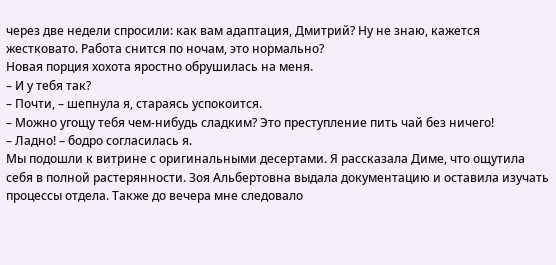через две недели спросили: как вам адаптация, Дмитрий? Ну не знаю, кажется жестковато. Работа снится по ночам, это нормально?
Новая порция хохота яростно обрушилась на меня.
– И у тебя так?
– Почти, – шепнула я, стараясь успокоится.
– Можно угощу тебя чем-нибудь сладким? Это преступление пить чай без ничего!
– Ладно! – бодро согласилась я.
Мы подошли к витрине с оригинальными десертами. Я рассказала Диме, что ощутила себя в полной растерянности. Зоя Альбертовна выдала документацию и оставила изучать процессы отдела. Также до вечера мне следовало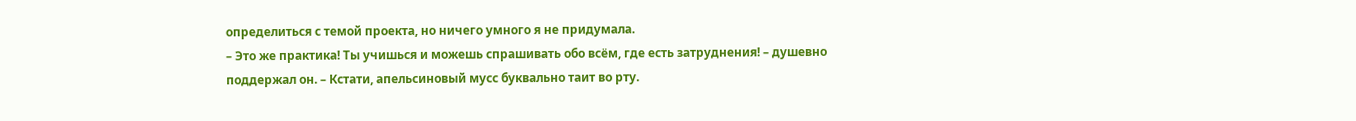определиться с темой проекта, но ничего умного я не придумала.
– Это же практика! Ты учишься и можешь спрашивать обо всём, где есть затруднения! – душевно поддержал он. – Кстати, апельсиновый мусс буквально таит во рту.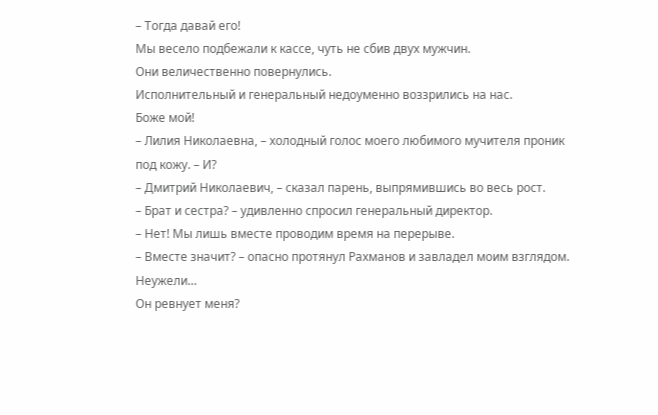– Тогда давай его!
Мы весело подбежали к кассе, чуть не сбив двух мужчин.
Они величественно повернулись.
Исполнительный и генеральный недоуменно воззрились на нас.
Боже мой!
– Лилия Николаевна, – холодный голос моего любимого мучителя проник под кожу. – И?
– Дмитрий Николаевич, – сказал парень, выпрямившись во весь рост.
– Брат и сестра? – удивленно спросил генеральный директор.
– Нет! Мы лишь вместе проводим время на перерыве.
– Вместе значит? – опасно протянул Рахманов и завладел моим взглядом.
Неужели…
Он ревнует меня?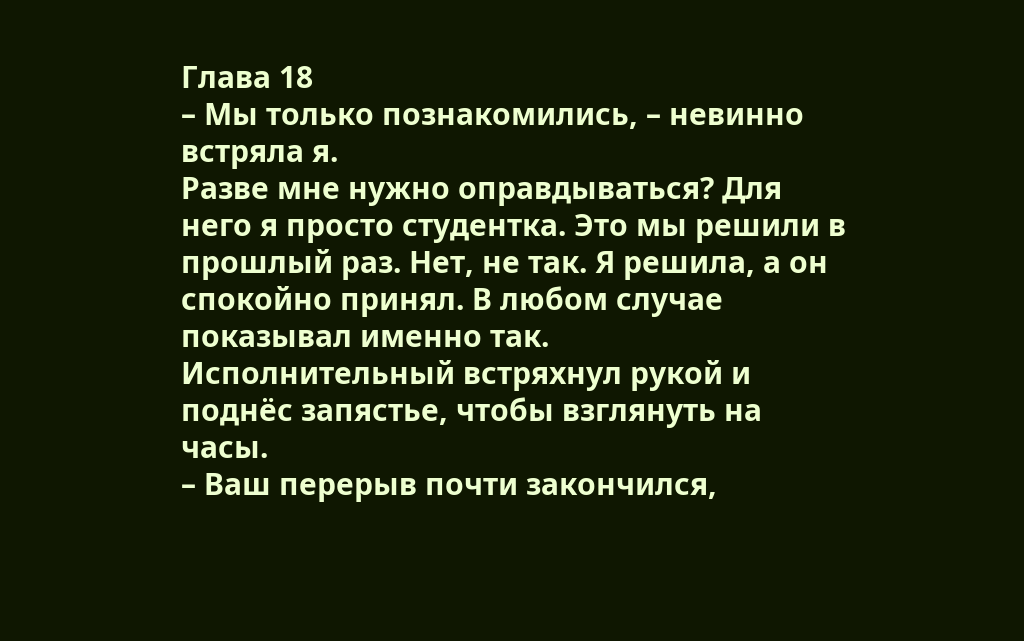Глава 18
– Мы только познакомились, – невинно встряла я.
Разве мне нужно оправдываться? Для него я просто студентка. Это мы решили в прошлый раз. Нет, не так. Я решила, а он спокойно принял. В любом случае показывал именно так.
Исполнительный встряхнул рукой и поднёс запястье, чтобы взглянуть на часы.
– Ваш перерыв почти закончился,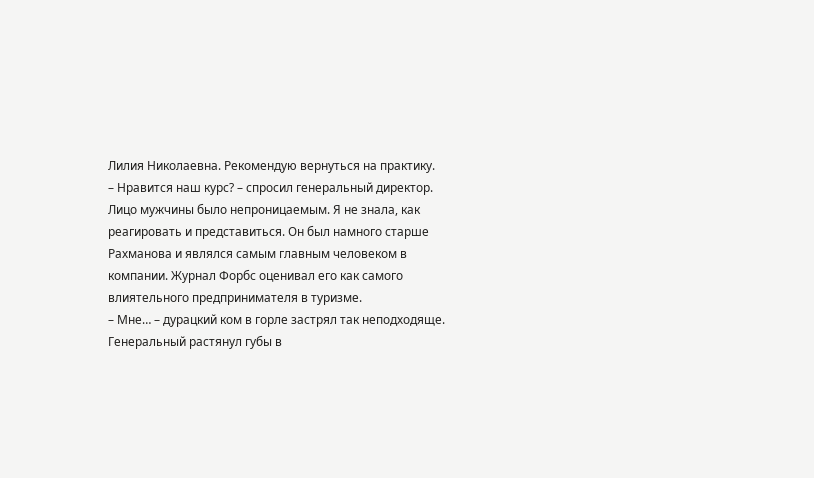Лилия Николаевна. Рекомендую вернуться на практику.
– Нравится наш курс? – спросил генеральный директор.
Лицо мужчины было непроницаемым. Я не знала, как реагировать и представиться. Он был намного старше Рахманова и являлся самым главным человеком в компании. Журнал Форбс оценивал его как самого влиятельного предпринимателя в туризме.
– Мне… – дурацкий ком в горле застрял так неподходяще.
Генеральный растянул губы в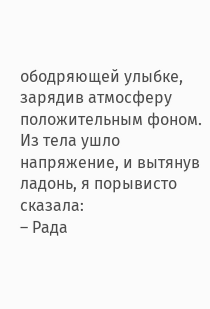ободряющей улыбке, зарядив атмосферу положительным фоном.
Из тела ушло напряжение, и вытянув ладонь, я порывисто сказала:
– Рада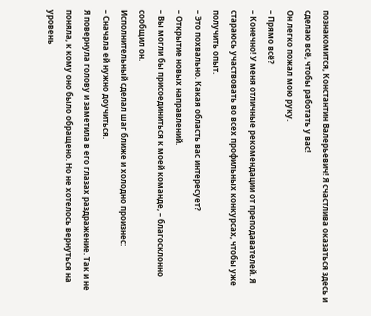познакомится, Константин Валерьевич! Я счастлива оказаться здесь и сделаю всё, чтобы работать у вас!
Он легко пожал мою руку.
– Прямо всё?
– Конечно! У меня отличные рекомендации от преподавателей. Я стараюсь участвовать во всех профильных конкурсах, чтобы уже получить опыт.
– Это похвально. Какая область вас интересует?
– Открытие новых направлений.
– Вы могли бы присоединиться к моей команде, – благосклонно сообщил он.
Исполнительный сделал шаг ближе и холодно произнес:
– Сначала ей нужно доучиться.
Я повернула голову и заметила в его глазах раздражение. Так и не поняла, к кому оно было обращено. Но не хотелось вернуться на уровень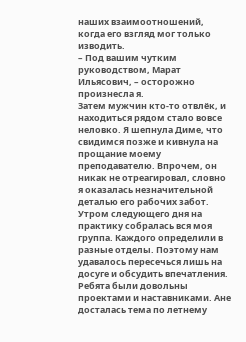наших взаимоотношений, когда его взгляд мог только изводить.
– Под вашим чутким руководством, Марат Ильясович, – осторожно произнесла я.
Затем мужчин кто-то отвлёк, и находиться рядом стало вовсе неловко. Я шепнула Диме, что свидимся позже и кивнула на прощание моему преподавателю. Впрочем, он никак не отреагировал, словно я оказалась незначительной деталью его рабочих забот.
Утром следующего дня на практику собралась вся моя группа. Каждого определили в разные отделы. Поэтому нам удавалось пересечься лишь на досуге и обсудить впечатления. Ребята были довольны проектами и наставниками. Ане досталась тема по летнему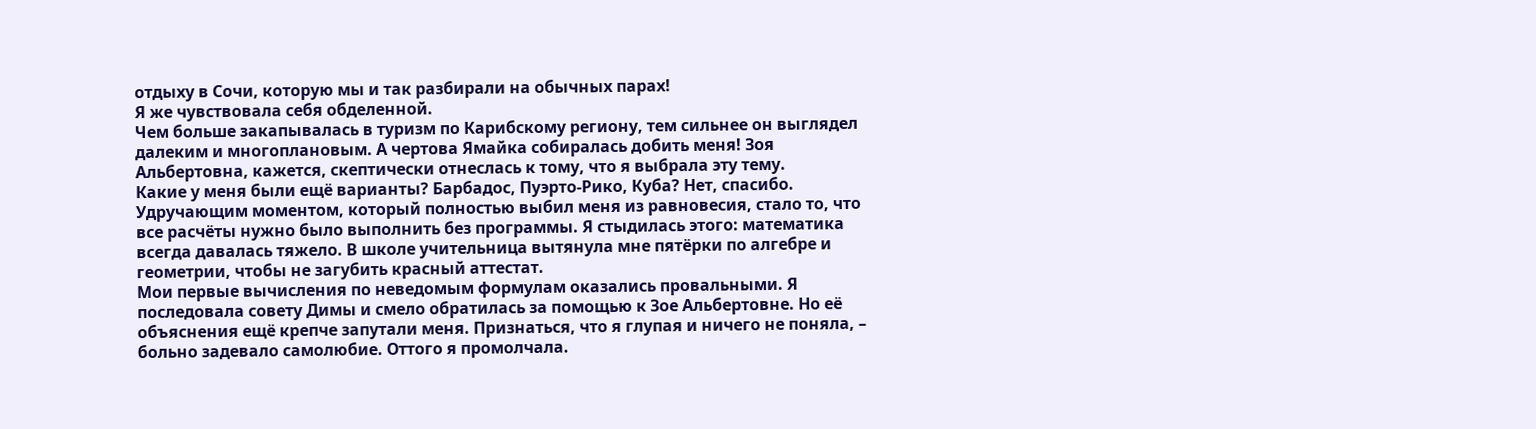отдыху в Сочи, которую мы и так разбирали на обычных парах!
Я же чувствовала себя обделенной.
Чем больше закапывалась в туризм по Карибскому региону, тем сильнее он выглядел далеким и многоплановым. А чертова Ямайка собиралась добить меня! Зоя Альбертовна, кажется, скептически отнеслась к тому, что я выбрала эту тему.
Какие у меня были ещё варианты? Барбадос, Пуэрто-Рико, Куба? Нет, спасибо.
Удручающим моментом, который полностью выбил меня из равновесия, стало то, что все расчёты нужно было выполнить без программы. Я стыдилась этого: математика всегда давалась тяжело. В школе учительница вытянула мне пятёрки по алгебре и геометрии, чтобы не загубить красный аттестат.
Мои первые вычисления по неведомым формулам оказались провальными. Я последовала совету Димы и смело обратилась за помощью к Зое Альбертовне. Но её объяснения ещё крепче запутали меня. Признаться, что я глупая и ничего не поняла, – больно задевало самолюбие. Оттого я промолчала.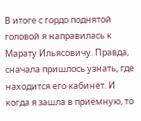В итоге с гордо поднятой головой я направилась к Марату Ильясовичу. Правда, сначала пришлось узнать, где находится его кабинет. И когда я зашла в приёмную, то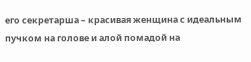его секретарша – красивая женщина с идеальным пучком на голове и алой помадой на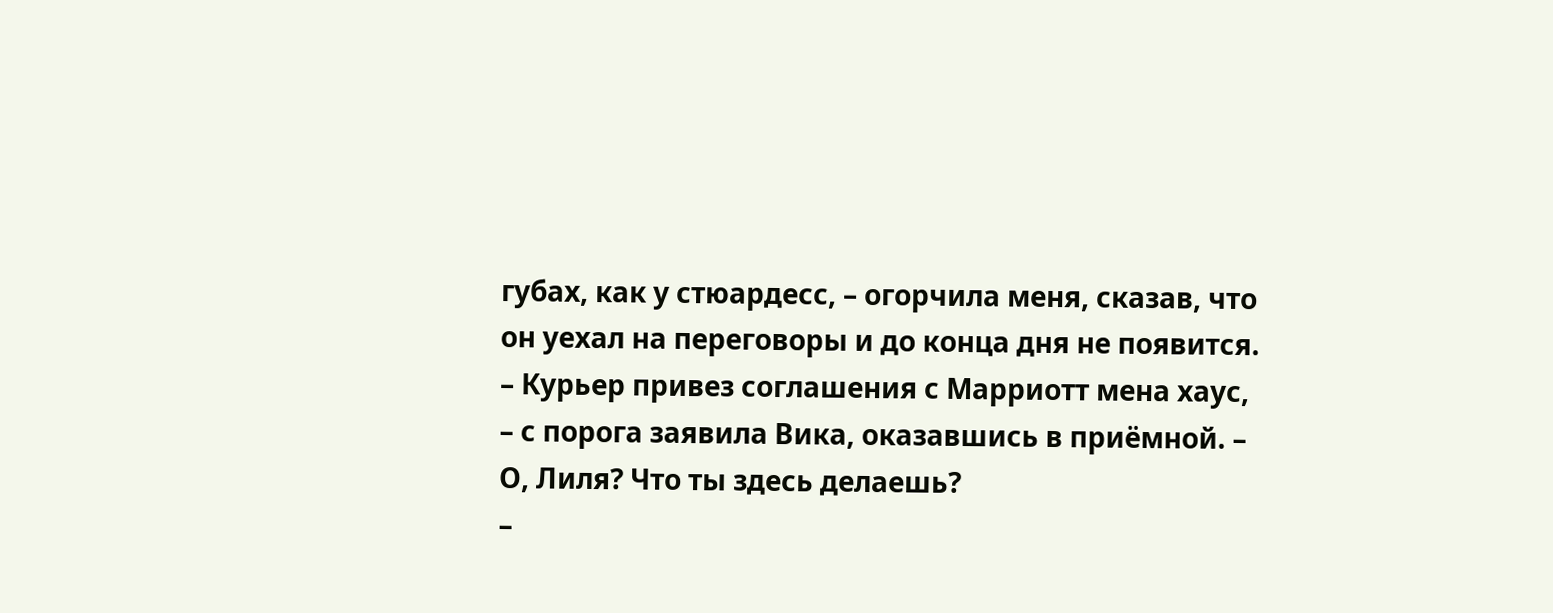губах, как у стюардесс, – огорчила меня, сказав, что он уехал на переговоры и до конца дня не появится.
– Курьер привез соглашения с Марриотт мена хаус, – с порога заявила Вика, оказавшись в приёмной. – О, Лиля? Что ты здесь делаешь?
–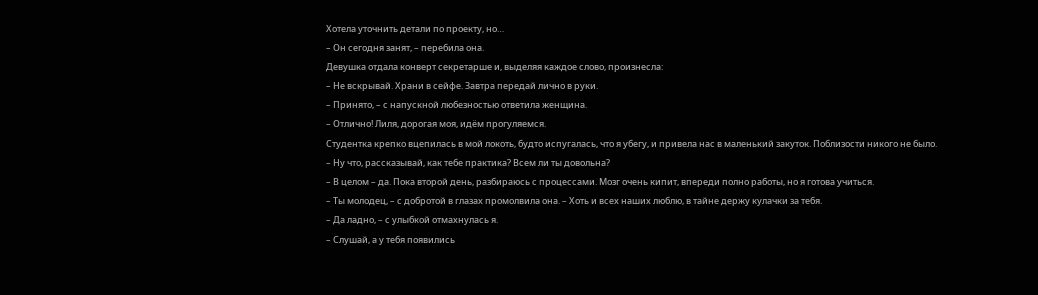Хотела уточнить детали по проекту, но…
– Он сегодня занят, – перебила она.
Девушка отдала конверт секретарше и, выделяя каждое слово, произнесла:
– Не вскрывай. Храни в сейфе. Завтра передай лично в руки.
– Принято, – с напускной любезностью ответила женщина.
– Отлично! Лиля, дорогая моя, идём прогуляемся.
Студентка крепко вцепилась в мой локоть, будто испугалась, что я убегу, и привела нас в маленький закуток. Поблизости никого не было.
– Ну что, рассказывай, как тебе практика? Всем ли ты довольна?
– В целом – да. Пока второй день, разбираюсь с процессами. Мозг очень кипит, впереди полно работы, но я готова учиться.
– Ты молодец, – с добротой в глазах промолвила она. – Хоть и всех наших люблю, в тайне держу кулачки за тебя.
– Да ладно, – с улыбкой отмахнулась я.
– Слушай, а у тебя появились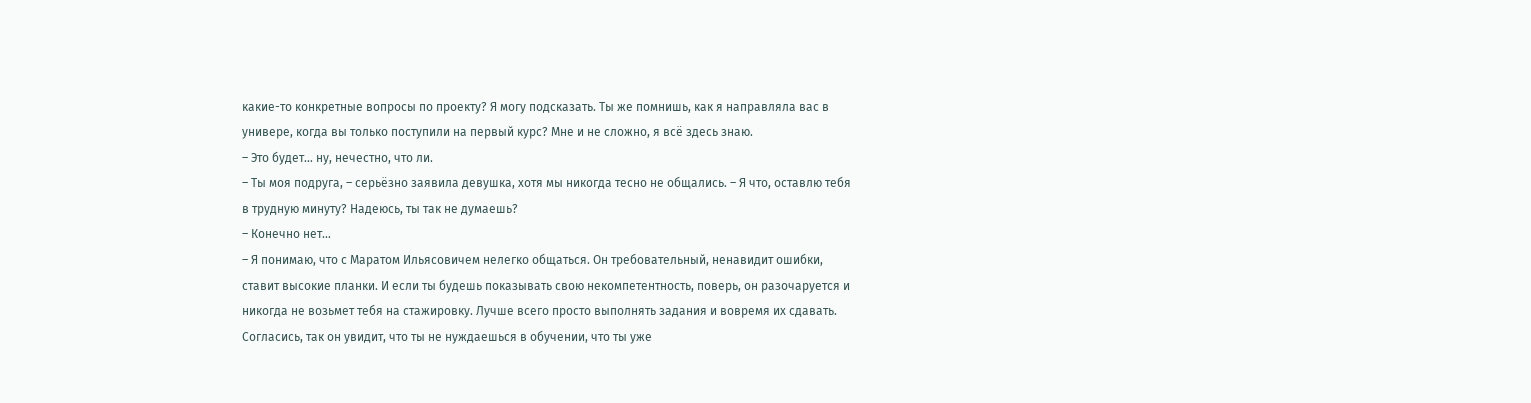какие-то конкретные вопросы по проекту? Я могу подсказать. Ты же помнишь, как я направляла вас в универе, когда вы только поступили на первый курс? Мне и не сложно, я всё здесь знаю.
– Это будет… ну, нечестно, что ли.
– Ты моя подруга, – серьёзно заявила девушка, хотя мы никогда тесно не общались. – Я что, оставлю тебя в трудную минуту? Надеюсь, ты так не думаешь?
– Конечно нет…
– Я понимаю, что с Маратом Ильясовичем нелегко общаться. Он требовательный, ненавидит ошибки, ставит высокие планки. И если ты будешь показывать свою некомпетентность, поверь, он разочаруется и никогда не возьмет тебя на стажировку. Лучше всего просто выполнять задания и вовремя их сдавать. Согласись, так он увидит, что ты не нуждаешься в обучении, что ты уже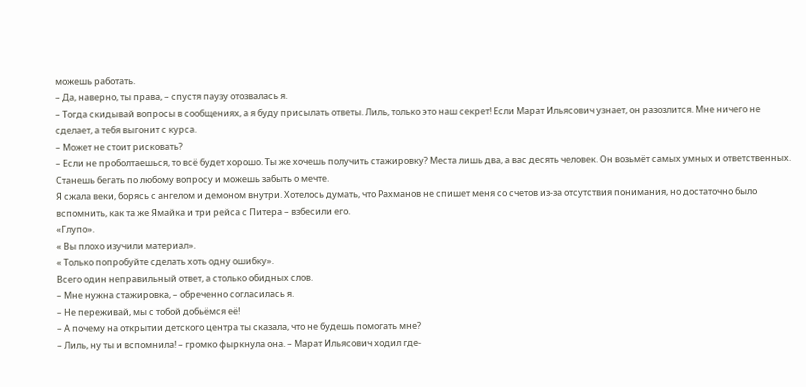можешь работать.
– Да, наверно, ты права, – спустя паузу отозвалась я.
– Тогда скидывай вопросы в сообщениях, а я буду присылать ответы. Лиль, только это наш секрет! Если Марат Ильясович узнает, он разозлится. Мне ничего не сделает, а тебя выгонит с курса.
– Может не стоит рисковать?
– Если не проболтаешься, то всё будет хорошо. Ты же хочешь получить стажировку? Места лишь два, а вас десять человек. Он возьмёт самых умных и ответственных. Станешь бегать по любому вопросу и можешь забыть о мечте.
Я сжала веки, борясь с ангелом и демоном внутри. Хотелось думать, что Рахманов не спишет меня со счетов из-за отсутствия понимания, но достаточно было вспомнить, как та же Ямайка и три рейса с Питера – взбесили его.
«Глупо».
« Вы плохо изучили материал».
« Только попробуйте сделать хоть одну ошибку».
Всего один неправильный ответ, а столько обидных слов.
– Мне нужна стажировка, – обреченно согласилась я.
– Не переживай, мы с тобой добьёмся её!
– А почему на открытии детского центра ты сказала, что не будешь помогать мне?
– Лиль, ну ты и вспомнила! – громко фыркнула она. – Марат Ильясович ходил где-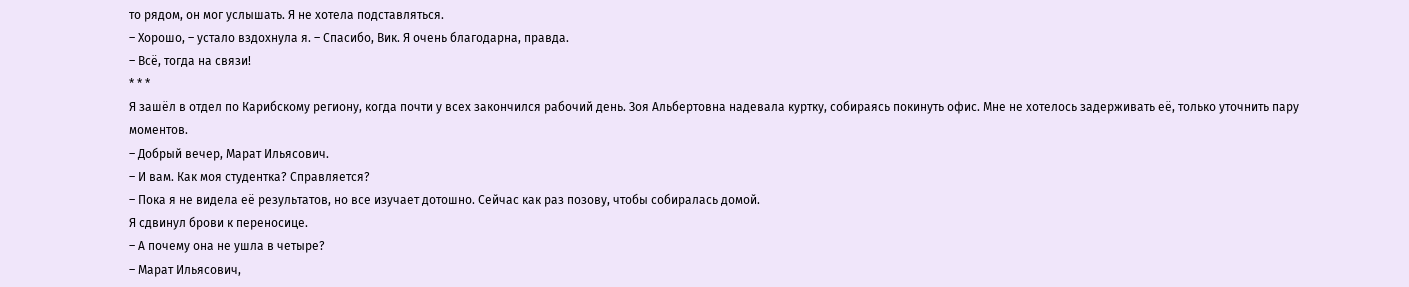то рядом, он мог услышать. Я не хотела подставляться.
– Хорошо, – устало вздохнула я. – Спасибо, Вик. Я очень благодарна, правда.
– Всё, тогда на связи!
* * *
Я зашёл в отдел по Карибскому региону, когда почти у всех закончился рабочий день. Зоя Альбертовна надевала куртку, собираясь покинуть офис. Мне не хотелось задерживать её, только уточнить пару моментов.
– Добрый вечер, Марат Ильясович.
– И вам. Как моя студентка? Справляется?
– Пока я не видела её результатов, но все изучает дотошно. Сейчас как раз позову, чтобы собиралась домой.
Я сдвинул брови к переносице.
– А почему она не ушла в четыре?
– Марат Ильясович,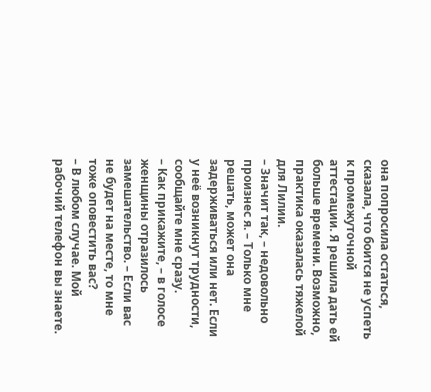она попросила остаться, сказала, что боится не успеть к промежуточной аттестации. Я решила дать ей больше времени. Возможно, практика оказалась тяжелой для Лилии.
– Значит так, – недовольно произнес я. – Только мне решать, может она задерживаться или нет. Если у неё возникнут трудности, сообщайте мне сразу.
– Как прикажите, – в голосе женщины отразилось замешательство. – Если вас не будет на месте, то мне тоже оповестить вас?
– В любом случае. Мой рабочий телефон вы знаете.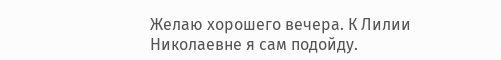Желаю хорошего вечера. К Лилии Николаевне я сам подойду.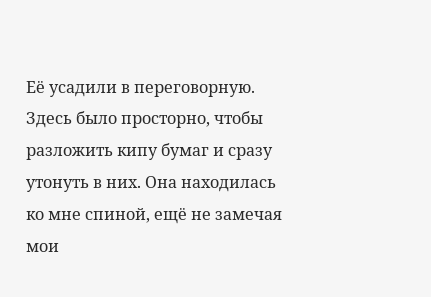Её усадили в переговорную. Здесь было просторно, чтобы разложить кипу бумаг и сразу утонуть в них. Она находилась ко мне спиной, ещё не замечая мои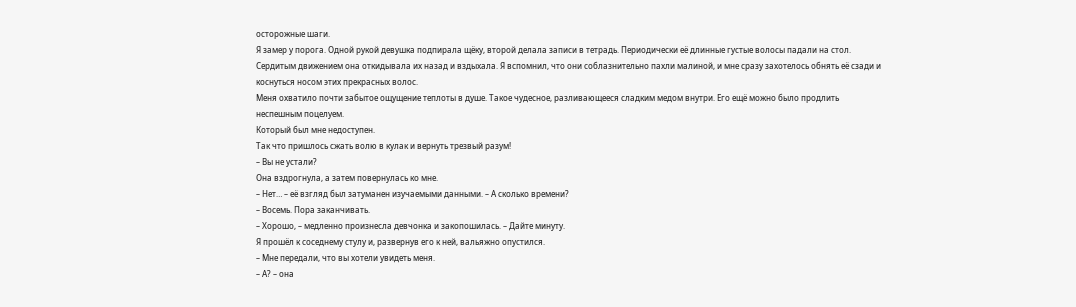осторожные шаги.
Я замер у порога. Одной рукой девушка подпирала щёку, второй делала записи в тетрадь. Периодически её длинные густые волосы падали на стол. Сердитым движением она откидывала их назад и вздыхала. Я вспомнил, что они соблазнительно пахли малиной, и мне сразу захотелось обнять её сзади и коснуться носом этих прекрасных волос.
Меня охватило почти забытое ощущение теплоты в душе. Такое чудесное, разливающееся сладким медом внутри. Его ещё можно было продлить неспешным поцелуем.
Который был мне недоступен.
Так что пришлось сжать волю в кулак и вернуть трезвый разум!
– Вы не устали?
Она вздрогнула, а затем повернулась ко мне.
– Нет… – её взгляд был затуманен изучаемыми данными. – А сколько времени?
– Восемь. Пора заканчивать.
– Хорошо, – медленно произнесла девчонка и закопошилась. – Дайте минуту.
Я прошёл к соседнему стулу и, развернув его к ней, вальяжно опустился.
– Мне передали, что вы хотели увидеть меня.
– А? – она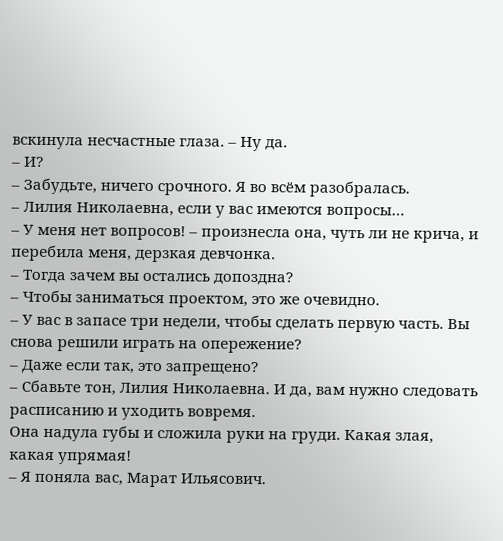вскинула несчастные глаза. – Ну да.
– И?
– Забудьте, ничего срочного. Я во всём разобралась.
– Лилия Николаевна, если у вас имеются вопросы…
– У меня нет вопросов! – произнесла она, чуть ли не крича, и перебила меня, дерзкая девчонка.
– Тогда зачем вы остались допоздна?
– Чтобы заниматься проектом, это же очевидно.
– У вас в запасе три недели, чтобы сделать первую часть. Вы снова решили играть на опережение?
– Даже если так, это запрещено?
– Сбавьте тон, Лилия Николаевна. И да, вам нужно следовать расписанию и уходить вовремя.
Она надула губы и сложила руки на груди. Какая злая, какая упрямая!
– Я поняла вас, Марат Ильясович.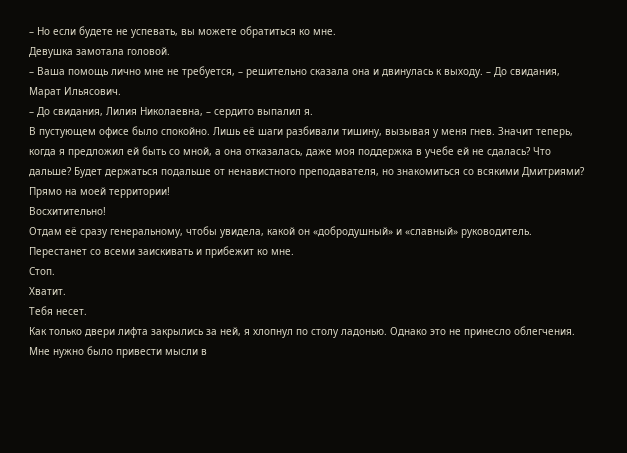– Но если будете не успевать, вы можете обратиться ко мне.
Девушка замотала головой.
– Ваша помощь лично мне не требуется, – решительно сказала она и двинулась к выходу. – До свидания, Марат Ильясович.
– До свидания, Лилия Николаевна, – сердито выпалил я.
В пустующем офисе было спокойно. Лишь её шаги разбивали тишину, вызывая у меня гнев. Значит теперь, когда я предложил ей быть со мной, а она отказалась, даже моя поддержка в учебе ей не сдалась? Что дальше? Будет держаться подальше от ненавистного преподавателя, но знакомиться со всякими Дмитриями? Прямо на моей территории!
Восхитительно!
Отдам её сразу генеральному, чтобы увидела, какой он «добродушный» и «славный» руководитель. Перестанет со всеми заискивать и прибежит ко мне.
Стоп.
Хватит.
Тебя несет.
Как только двери лифта закрылись за ней, я хлопнул по столу ладонью. Однако это не принесло облегчения. Мне нужно было привести мысли в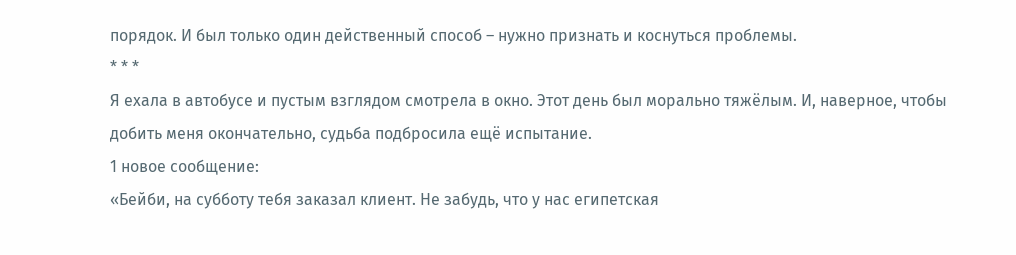порядок. И был только один действенный способ – нужно признать и коснуться проблемы.
* * *
Я ехала в автобусе и пустым взглядом смотрела в окно. Этот день был морально тяжёлым. И, наверное, чтобы добить меня окончательно, судьба подбросила ещё испытание.
1 новое сообщение:
«Бейби, на субботу тебя заказал клиент. Не забудь, что у нас египетская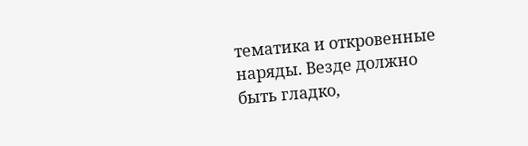тематика и откровенные наряды. Везде должно быть гладко,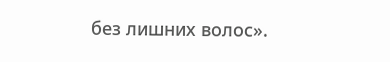без лишних волос».